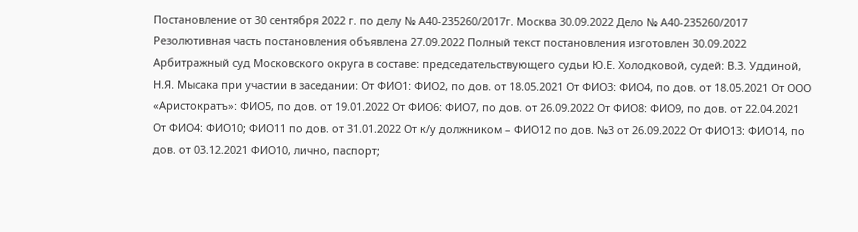Постановление от 30 сентября 2022 г. по делу № А40-235260/2017г. Москва 30.09.2022 Дело № А40-235260/2017 Резолютивная часть постановления объявлена 27.09.2022 Полный текст постановления изготовлен 30.09.2022 Арбитражный суд Московского округа в составе: председательствующего судьи Ю.Е. Холодковой, судей: В.З. Уддиной, Н.Я. Мысака при участии в заседании: От ФИО1: ФИО2, по дов. от 18.05.2021 От ФИО3: ФИО4, по дов. от 18.05.2021 От ООО «Аристократъ»: ФИО5, по дов. от 19.01.2022 От ФИО6: ФИО7, по дов. от 26.09.2022 От ФИО8: ФИО9, по дов. от 22.04.2021 От ФИО4: ФИО10; ФИО11 по дов. от 31.01.2022 От к/у должником – ФИО12 по дов. №3 от 26.09.2022 От ФИО13: ФИО14, по дов. от 03.12.2021 ФИО10, лично, паспорт;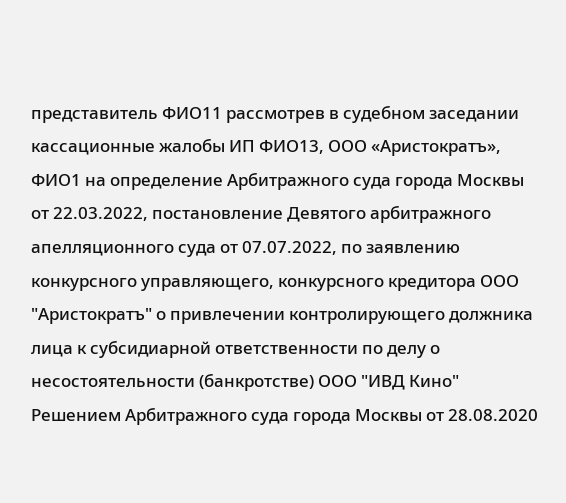представитель ФИО11 рассмотрев в судебном заседании кассационные жалобы ИП ФИО13, ООО «Аристократъ», ФИО1 на определение Арбитражного суда города Москвы от 22.03.2022, постановление Девятого арбитражного апелляционного суда от 07.07.2022, по заявлению конкурсного управляющего, конкурсного кредитора ООО "Аристократъ" о привлечении контролирующего должника лица к субсидиарной ответственности по делу о несостоятельности (банкротстве) ООО "ИВД Кино" Решением Арбитражного суда города Москвы от 28.08.2020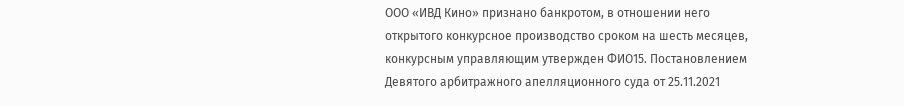ООО «ИВД Кино» признано банкротом, в отношении него открытого конкурсное производство сроком на шесть месяцев, конкурсным управляющим утвержден ФИО15. Постановлением Девятого арбитражного апелляционного суда от 25.11.2021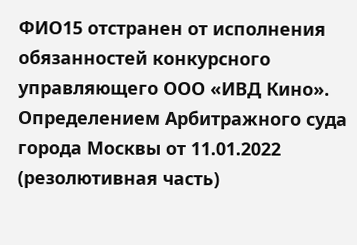ФИО15 отстранен от исполнения обязанностей конкурсного управляющего ООО «ИВД Кино». Определением Арбитражного суда города Москвы от 11.01.2022 (резолютивная часть)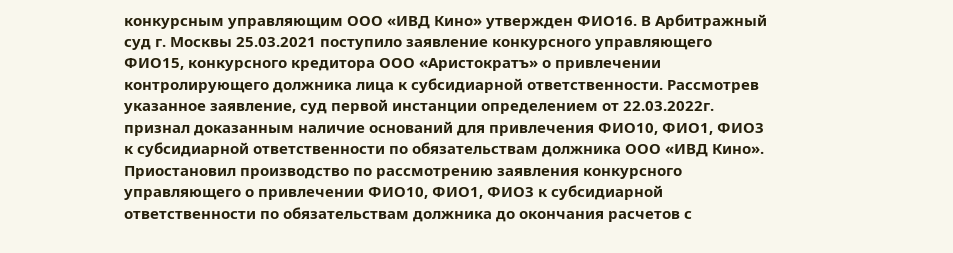конкурсным управляющим ООО «ИВД Кино» утвержден ФИО16. В Арбитражный суд г. Москвы 25.03.2021 поступило заявление конкурсного управляющего ФИО15, конкурсного кредитора ООО «Аристократъ» о привлечении контролирующего должника лица к субсидиарной ответственности. Рассмотрев указанное заявление, суд первой инстанции определением от 22.03.2022г. признал доказанным наличие оснований для привлечения ФИО10, ФИО1, ФИО3 к субсидиарной ответственности по обязательствам должника ООО «ИВД Кино». Приостановил производство по рассмотрению заявления конкурсного управляющего о привлечении ФИО10, ФИО1, ФИО3 к субсидиарной ответственности по обязательствам должника до окончания расчетов с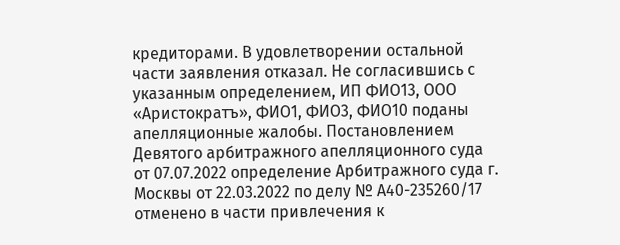кредиторами. В удовлетворении остальной части заявления отказал. Не согласившись с указанным определением, ИП ФИО13, ООО «Аристократъ», ФИО1, ФИО3, ФИО10 поданы апелляционные жалобы. Постановлением Девятого арбитражного апелляционного суда от 07.07.2022 определение Арбитражного суда г. Москвы от 22.03.2022 по делу № А40-235260/17 отменено в части привлечения к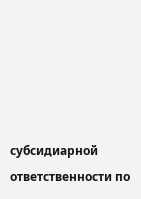субсидиарной ответственности по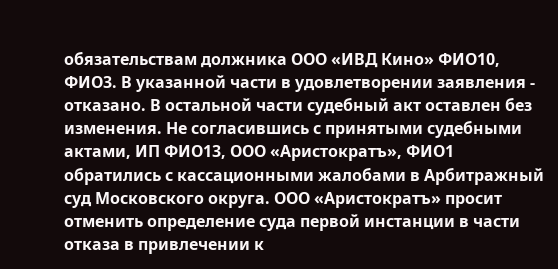обязательствам должника ООО «ИВД Кино» ФИО10, ФИО3. В указанной части в удовлетворении заявления - отказано. В остальной части судебный акт оставлен без изменения. Не согласившись с принятыми судебными актами, ИП ФИО13, ООО «Аристократъ», ФИО1 обратились с кассационными жалобами в Арбитражный суд Московского округа. ООО «Аристократъ» просит отменить определение суда первой инстанции в части отказа в привлечении к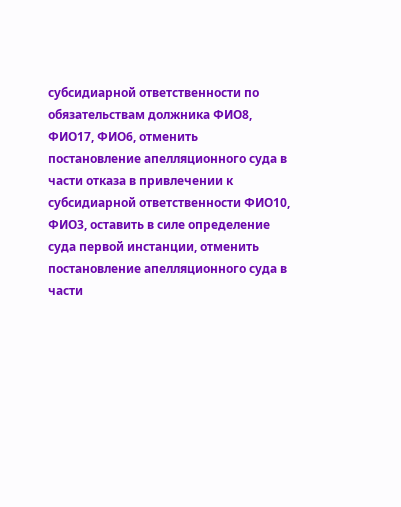субсидиарной ответственности по обязательствам должника ФИО8, ФИО17, ФИО6, отменить постановление апелляционного суда в части отказа в привлечении к субсидиарной ответственности ФИО10, ФИО3, оставить в силе определение суда первой инстанции, отменить постановление апелляционного суда в части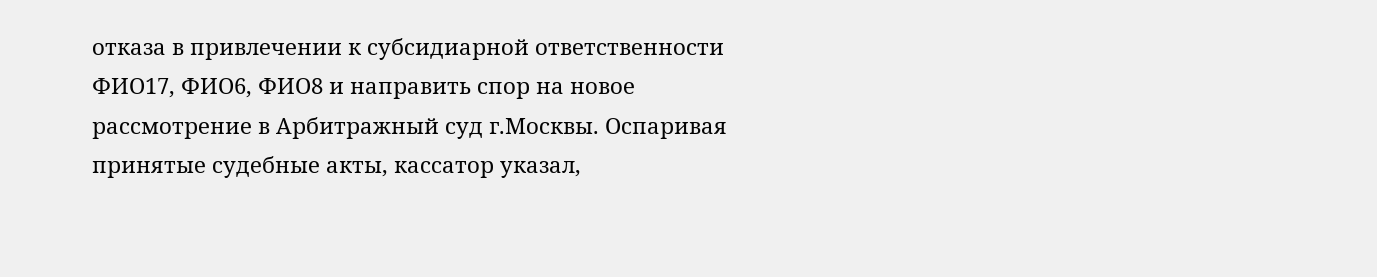отказа в привлечении к субсидиарной ответственности ФИО17, ФИО6, ФИО8 и направить спор на новое рассмотрение в Арбитражный суд г.Москвы. Оспаривая принятые судебные акты, кассатор указал,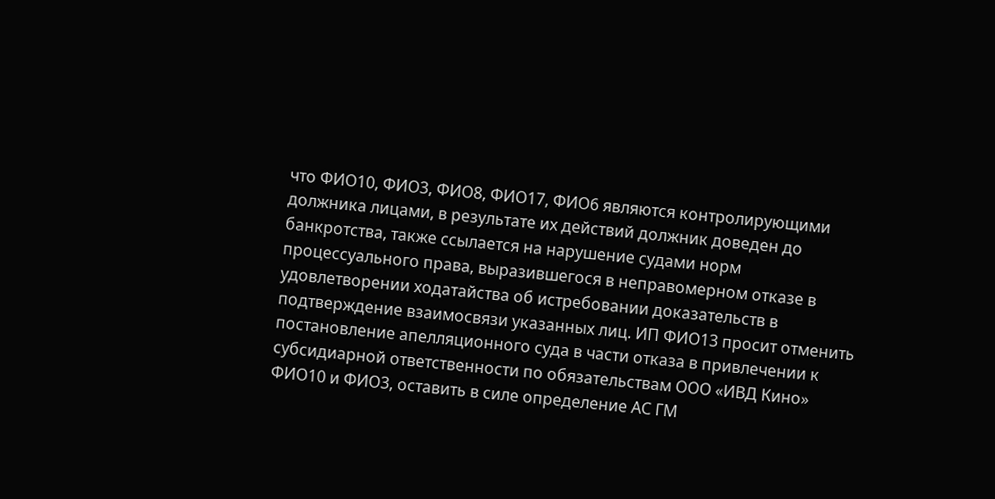что ФИО10, ФИО3, ФИО8, ФИО17, ФИО6 являются контролирующими должника лицами, в результате их действий должник доведен до банкротства, также ссылается на нарушение судами норм процессуального права, выразившегося в неправомерном отказе в удовлетворении ходатайства об истребовании доказательств в подтверждение взаимосвязи указанных лиц. ИП ФИО13 просит отменить постановление апелляционного суда в части отказа в привлечении к субсидиарной ответственности по обязательствам ООО «ИВД Кино» ФИО10 и ФИО3, оставить в силе определение АС ГМ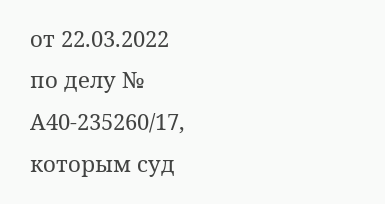от 22.03.2022 по делу № А40-235260/17, которым суд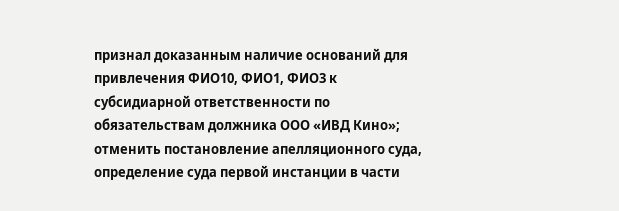признал доказанным наличие оснований для привлечения ФИО10, ФИО1, ФИО3 к субсидиарной ответственности по обязательствам должника ООО «ИВД Кино»; отменить постановление апелляционного суда, определение суда первой инстанции в части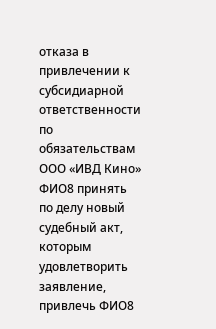отказа в привлечении к субсидиарной ответственности по обязательствам ООО «ИВД Кино» ФИО8 принять по делу новый судебный акт, которым удовлетворить заявление, привлечь ФИО8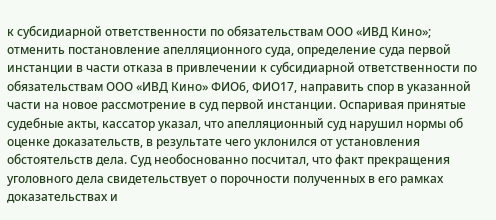к субсидиарной ответственности по обязательствам ООО «ИВД Кино»; отменить постановление апелляционного суда, определение суда первой инстанции в части отказа в привлечении к субсидиарной ответственности по обязательствам ООО «ИВД Кино» ФИО6, ФИО17, направить спор в указанной части на новое рассмотрение в суд первой инстанции. Оспаривая принятые судебные акты, кассатор указал, что апелляционный суд нарушил нормы об оценке доказательств, в результате чего уклонился от установления обстоятельств дела. Суд необоснованно посчитал, что факт прекращения уголовного дела свидетельствует о порочности полученных в его рамках доказательствах и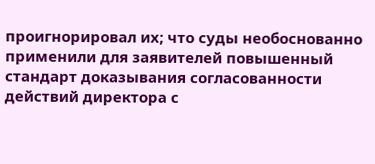проигнорировал их; что суды необоснованно применили для заявителей повышенный стандарт доказывания согласованности действий директора с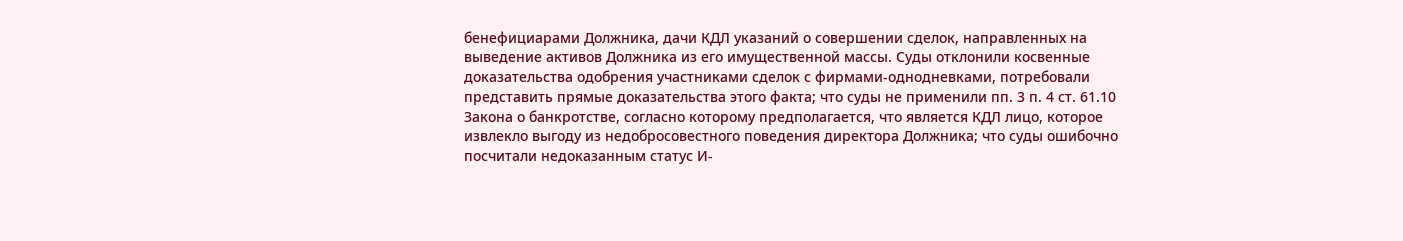бенефициарами Должника, дачи КДЛ указаний о совершении сделок, направленных на выведение активов Должника из его имущественной массы. Суды отклонили косвенные доказательства одобрения участниками сделок с фирмами-однодневками, потребовали представить прямые доказательства этого факта; что суды не применили пп. 3 п. 4 ст. 61.10 Закона о банкротстве, согласно которому предполагается, что является КДЛ лицо, которое извлекло выгоду из недобросовестного поведения директора Должника; что суды ошибочно посчитали недоказанным статус И-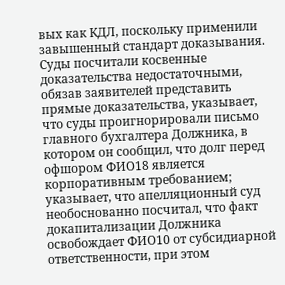вых как КДЛ, поскольку применили завышенный стандарт доказывания. Суды посчитали косвенные доказательства недостаточными, обязав заявителей представить прямые доказательства, указывает, что суды проигнорировали письмо главного бухгалтера Должника, в котором он сообщил, что долг перед офшором ФИО18 является корпоративным требованием; указывает, что апелляционный суд необоснованно посчитал, что факт докапитализации Должника освобождает ФИО10 от субсидиарной ответственности, при этом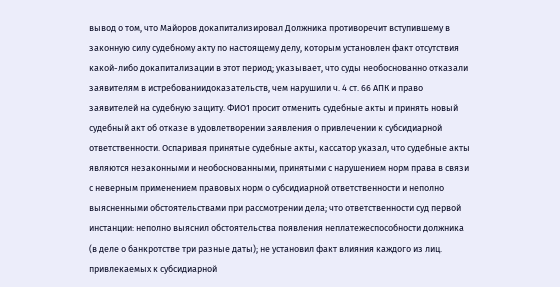вывод о том, что Майоров докапитализировал Должника противоречит вступившему в законную силу судебному акту по настоящему делу, которым установлен факт отсутствия какой-либо докапитализации в этот период; указывает, что суды необоснованно отказали заявителям в истребованиидоказательств, чем нарушили ч. 4 ст. 66 АПК и право заявителей на судебную защиту. ФИО1 просит отменить судебные акты и принять новый судебный акт об отказе в удовлетворении заявления о привлечении к субсидиарной ответственности. Оспаривая принятые судебные акты, кассатор указал, что судебные акты являются незаконными и необоснованными, принятыми с нарушением норм права в связи с неверным применением правовых норм о субсидиарной ответственности и неполно выясненными обстоятельствами при рассмотрении дела; что ответственности суд первой инстанции: неполно выяснил обстоятельства появления неплатежеспособности должника (в деле о банкротстве три разные даты); не установил факт влияния каждого из лиц. привлекаемых к субсидиарной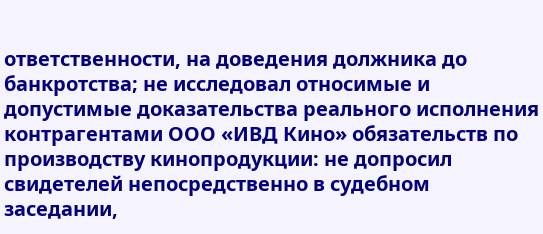ответственности, на доведения должника до банкротства; не исследовал относимые и допустимые доказательства реального исполнения контрагентами ООО «ИВД Кино» обязательств по производству кинопродукции: не допросил свидетелей непосредственно в судебном заседании,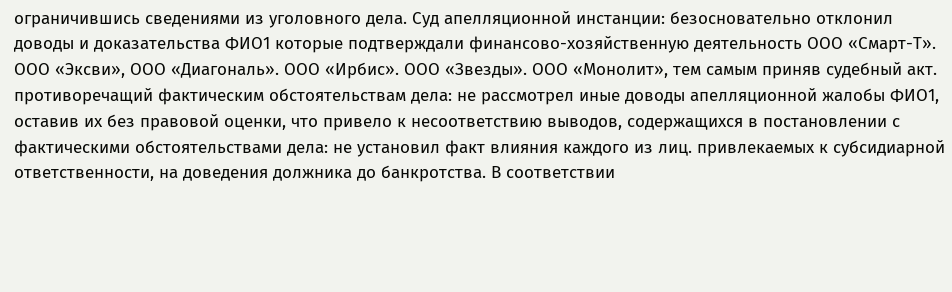ограничившись сведениями из уголовного дела. Суд апелляционной инстанции: безосновательно отклонил доводы и доказательства ФИО1 которые подтверждали финансово-хозяйственную деятельность ООО «Смарт-Т». ООО «Эксви», ООО «Диагональ». ООО «Ирбис». ООО «Звезды». ООО «Монолит», тем самым приняв судебный акт. противоречащий фактическим обстоятельствам дела: не рассмотрел иные доводы апелляционной жалобы ФИО1, оставив их без правовой оценки, что привело к несоответствию выводов, содержащихся в постановлении с фактическими обстоятельствами дела: не установил факт влияния каждого из лиц. привлекаемых к субсидиарной ответственности, на доведения должника до банкротства. В соответствии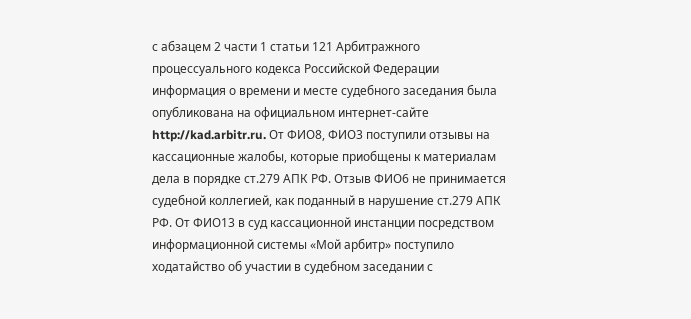с абзацем 2 части 1 статьи 121 Арбитражного процессуального кодекса Российской Федерации информация о времени и месте судебного заседания была опубликована на официальном интернет-сайте http://kad.arbitr.ru. От ФИО8, ФИО3 поступили отзывы на кассационные жалобы, которые приобщены к материалам дела в порядке ст.279 АПК РФ. Отзыв ФИО6 не принимается судебной коллегией, как поданный в нарушение ст.279 АПК РФ. От ФИО13 в суд кассационной инстанции посредством информационной системы «Мой арбитр» поступило ходатайство об участии в судебном заседании с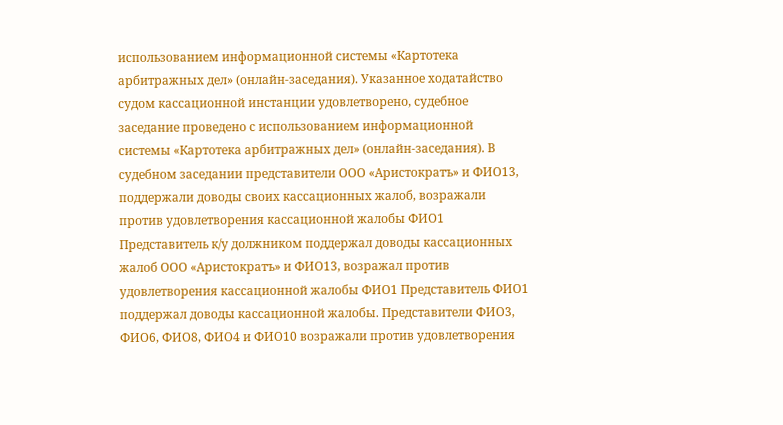использованием информационной системы «Картотека арбитражных дел» (онлайн-заседания). Указанное ходатайство судом кассационной инстанции удовлетворено, судебное заседание проведено с использованием информационной системы «Картотека арбитражных дел» (онлайн-заседания). В судебном заседании представители ООО «Аристократъ» и ФИО13, поддержали доводы своих кассационных жалоб, возражали против удовлетворения кассационной жалобы ФИО1 Представитель к/у должником поддержал доводы кассационных жалоб ООО «Аристократъ» и ФИО13, возражал против удовлетворения кассационной жалобы ФИО1 Представитель ФИО1 поддержал доводы кассационной жалобы. Представители ФИО3, ФИО6, ФИО8, ФИО4 и ФИО10 возражали против удовлетворения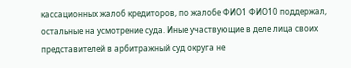кассационных жалоб кредиторов, по жалобе ФИО1 ФИО10 поддержал, остальные на усмотрение суда. Иные участвующие в деле лица своих представителей в арбитражный суд округа не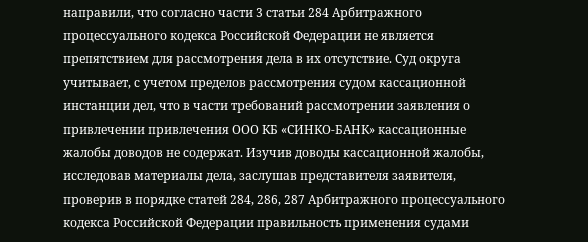направили, что согласно части 3 статьи 284 Арбитражного процессуального кодекса Российской Федерации не является препятствием для рассмотрения дела в их отсутствие. Суд округа учитывает, с учетом пределов рассмотрения судом кассационной инстанции дел, что в части требований рассмотрении заявления о привлечении привлечения ООО КБ «СИНКО-БАНК» кассационные жалобы доводов не содержат. Изучив доводы кассационной жалобы, исследовав материалы дела, заслушав представителя заявителя, проверив в порядке статей 284, 286, 287 Арбитражного процессуального кодекса Российской Федерации правильность применения судами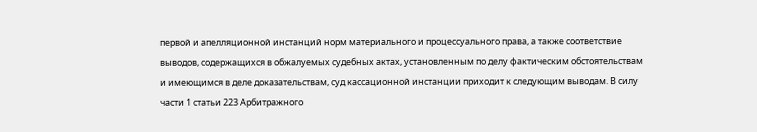первой и апелляционной инстанций норм материального и процессуального права, а также соответствие выводов, содержащихся в обжалуемых судебных актах, установленным по делу фактическим обстоятельствам и имеющимся в деле доказательствам, суд кассационной инстанции приходит к следующим выводам. В силу части 1 статьи 223 Арбитражного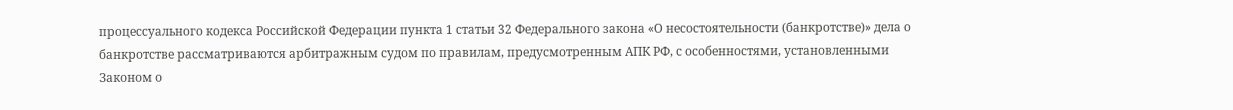процессуального кодекса Российской Федерации пункта 1 статьи 32 Федерального закона «О несостоятельности (банкротстве)» дела о банкротстве рассматриваются арбитражным судом по правилам, предусмотренным АПК РФ, с особенностями, установленными Законом о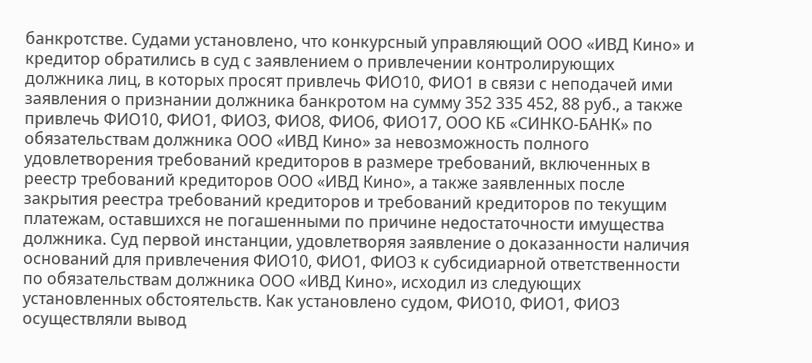банкротстве. Судами установлено, что конкурсный управляющий ООО «ИВД Кино» и кредитор обратились в суд с заявлением о привлечении контролирующих должника лиц, в которых просят привлечь ФИО10, ФИО1 в связи с неподачей ими заявления о признании должника банкротом на сумму 352 335 452, 88 руб., а также привлечь ФИО10, ФИО1, ФИО3, ФИО8, ФИО6, ФИО17, ООО КБ «СИНКО-БАНК» по обязательствам должника ООО «ИВД Кино» за невозможность полного удовлетворения требований кредиторов в размере требований, включенных в реестр требований кредиторов ООО «ИВД Кино», а также заявленных после закрытия реестра требований кредиторов и требований кредиторов по текущим платежам, оставшихся не погашенными по причине недостаточности имущества должника. Суд первой инстанции, удовлетворяя заявление о доказанности наличия оснований для привлечения ФИО10, ФИО1, ФИО3 к субсидиарной ответственности по обязательствам должника ООО «ИВД Кино», исходил из следующих установленных обстоятельств. Как установлено судом, ФИО10, ФИО1, ФИО3 осуществляли вывод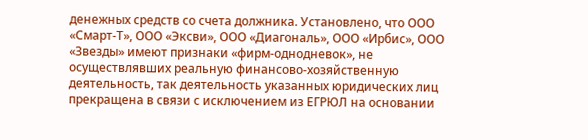денежных средств со счета должника. Установлено, что ООО «Смарт-Т», ООО «Эксви», ООО «Диагональ», ООО «Ирбис», ООО «Звезды» имеют признаки «фирм-однодневок», не осуществлявших реальную финансово-хозяйственную деятельность, так деятельность указанных юридических лиц прекращена в связи с исключением из ЕГРЮЛ на основании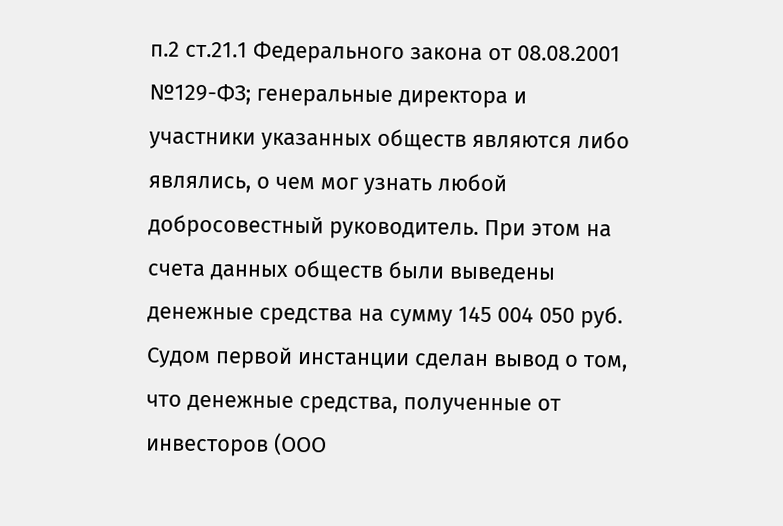п.2 ст.21.1 Федерального закона от 08.08.2001 №129-ФЗ; генеральные директора и участники указанных обществ являются либо являлись, о чем мог узнать любой добросовестный руководитель. При этом на счета данных обществ были выведены денежные средства на сумму 145 004 050 руб. Судом первой инстанции сделан вывод о том, что денежные средства, полученные от инвесторов (ООО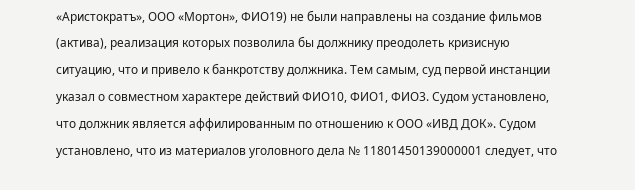«Аристократъ», ООО «Мортон», ФИО19) не были направлены на создание фильмов (актива), реализация которых позволила бы должнику преодолеть кризисную ситуацию, что и привело к банкротству должника. Тем самым, суд первой инстанции указал о совместном характере действий ФИО10, ФИО1, ФИО3. Судом установлено, что должник является аффилированным по отношению к ООО «ИВД ДОК». Судом установлено, что из материалов уголовного дела № 11801450139000001 следует, что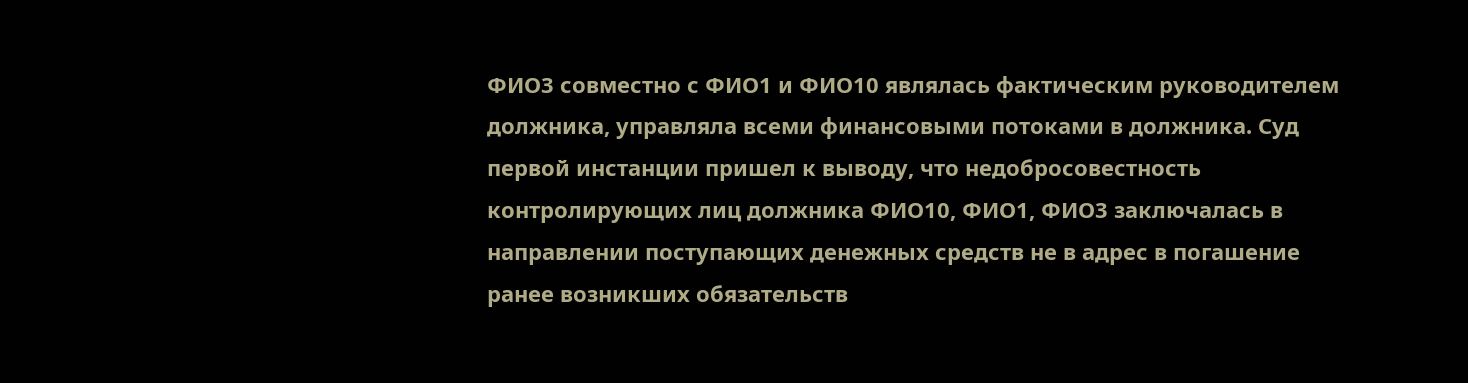ФИО3 совместно с ФИО1 и ФИО10 являлась фактическим руководителем должника, управляла всеми финансовыми потоками в должника. Суд первой инстанции пришел к выводу, что недобросовестность контролирующих лиц должника ФИО10, ФИО1, ФИО3 заключалась в направлении поступающих денежных средств не в адрес в погашение ранее возникших обязательств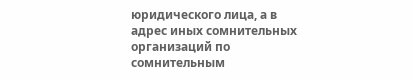юридического лица, а в адрес иных сомнительных организаций по сомнительным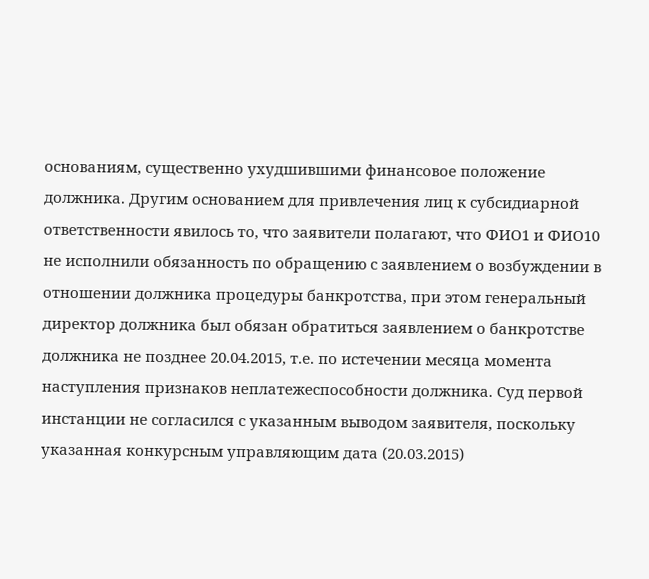основаниям, существенно ухудшившими финансовое положение должника. Другим основанием для привлечения лиц к субсидиарной ответственности явилось то, что заявители полагают, что ФИО1 и ФИО10 не исполнили обязанность по обращению с заявлением о возбуждении в отношении должника процедуры банкротства, при этом генеральный директор должника был обязан обратиться заявлением о банкротстве должника не позднее 20.04.2015, т.е. по истечении месяца момента наступления признаков неплатежеспособности должника. Суд первой инстанции не согласился с указанным выводом заявителя, поскольку указанная конкурсным управляющим дата (20.03.2015)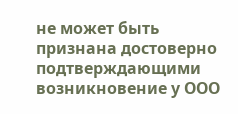не может быть признана достоверно подтверждающими возникновение у ООО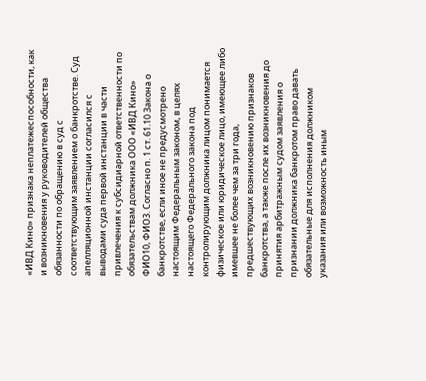«ИВД Кино» признака неплатежеспособности, как и возникновения у руководителей общества обязанности по обращению в суд с соответствующим заявлением о банкротстве. Суд апелляционной инстанции согласился с выводами суда первой инстанции в части привлечения к субсидиарной ответственности по обязательствам должника ООО «ИВД Кино» ФИО10, ФИО3. Согласно п. 1 ст. 61.10 Закона о банкротстве, если иное не предусмотрено настоящим Федеральным законом, в целях настоящего Федерального закона под контролирующим должника лицом понимается физическое или юридическое лицо, имеющее либо имевшее не более чем за три года, предшествующих возникновению признаков банкротства, а также после их возникновения до принятия арбитражным судом заявления о признании должника банкротом право давать обязательные для исполнения должником указания или возможность иным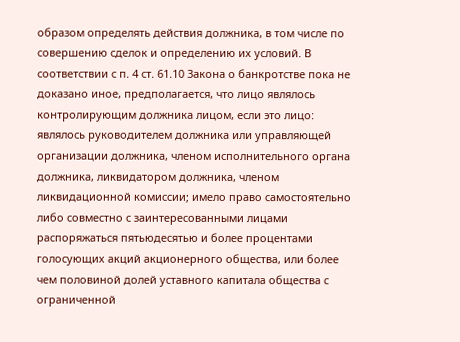образом определять действия должника, в том числе по совершению сделок и определению их условий. В соответствии с п. 4 ст. 61.10 Закона о банкротстве пока не доказано иное, предполагается, что лицо являлось контролирующим должника лицом, если это лицо: являлось руководителем должника или управляющей организации должника, членом исполнительного органа должника, ликвидатором должника, членом ликвидационной комиссии; имело право самостоятельно либо совместно с заинтересованными лицами распоряжаться пятьюдесятью и более процентами голосующих акций акционерного общества, или более чем половиной долей уставного капитала общества с ограниченной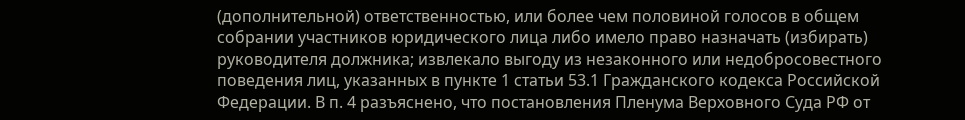(дополнительной) ответственностью, или более чем половиной голосов в общем собрании участников юридического лица либо имело право назначать (избирать) руководителя должника; извлекало выгоду из незаконного или недобросовестного поведения лиц, указанных в пункте 1 статьи 53.1 Гражданского кодекса Российской Федерации. В п. 4 разъяснено, что постановления Пленума Верховного Суда РФ от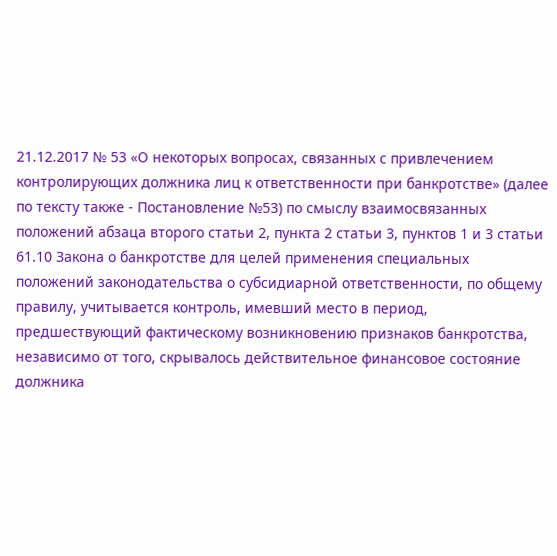21.12.2017 № 53 «О некоторых вопросах, связанных с привлечением контролирующих должника лиц к ответственности при банкротстве» (далее по тексту также - Постановление №53) по смыслу взаимосвязанных положений абзаца второго статьи 2, пункта 2 статьи 3, пунктов 1 и 3 статьи 61.10 Закона о банкротстве для целей применения специальных положений законодательства о субсидиарной ответственности, по общему правилу, учитывается контроль, имевший место в период, предшествующий фактическому возникновению признаков банкротства, независимо от того, скрывалось действительное финансовое состояние должника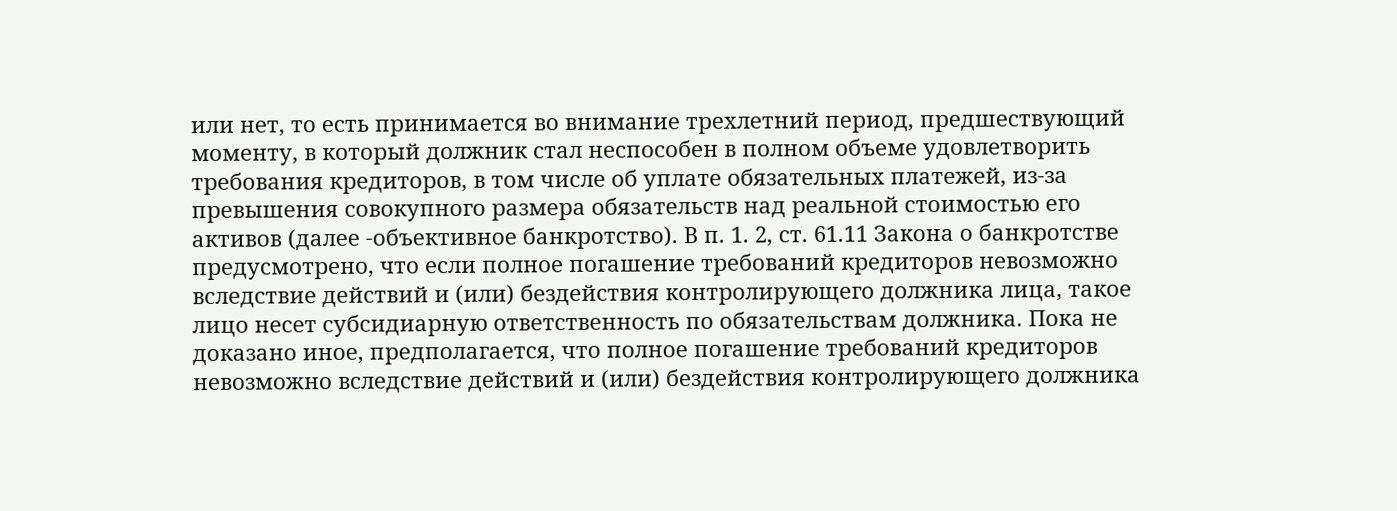или нет, то есть принимается во внимание трехлетний период, предшествующий моменту, в который должник стал неспособен в полном объеме удовлетворить требования кредиторов, в том числе об уплате обязательных платежей, из-за превышения совокупного размера обязательств над реальной стоимостью его активов (далее -объективное банкротство). В п. 1. 2, ст. 61.11 Закона о банкротстве предусмотрено, что если полное погашение требований кредиторов невозможно вследствие действий и (или) бездействия контролирующего должника лица, такое лицо несет субсидиарную ответственность по обязательствам должника. Пока не доказано иное, предполагается, что полное погашение требований кредиторов невозможно вследствие действий и (или) бездействия контролирующего должника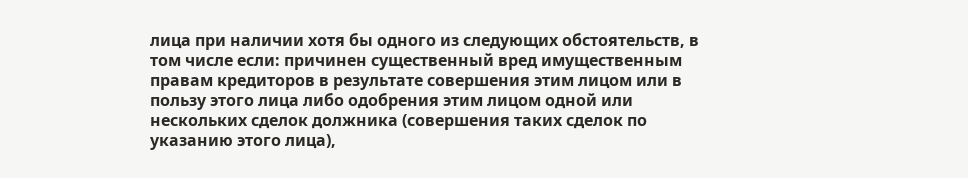лица при наличии хотя бы одного из следующих обстоятельств, в том числе если: причинен существенный вред имущественным правам кредиторов в результате совершения этим лицом или в пользу этого лица либо одобрения этим лицом одной или нескольких сделок должника (совершения таких сделок по указанию этого лица),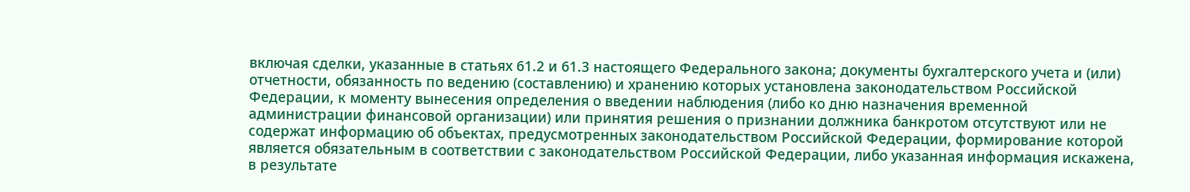включая сделки, указанные в статьях 61.2 и 61.3 настоящего Федерального закона; документы бухгалтерского учета и (или) отчетности, обязанность по ведению (составлению) и хранению которых установлена законодательством Российской Федерации, к моменту вынесения определения о введении наблюдения (либо ко дню назначения временной администрации финансовой организации) или принятия решения о признании должника банкротом отсутствуют или не содержат информацию об объектах, предусмотренных законодательством Российской Федерации, формирование которой является обязательным в соответствии с законодательством Российской Федерации, либо указанная информация искажена, в результате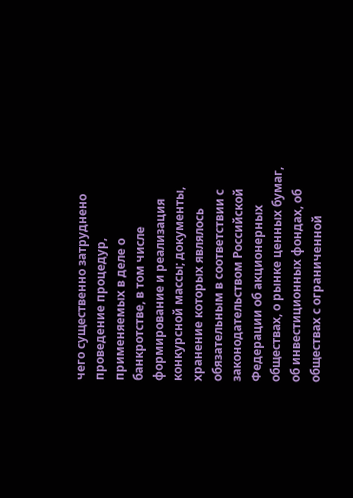чего существенно затруднено проведение процедур, применяемых в деле о банкротстве, в том числе формирование и реализация конкурсной массы; документы, хранение которых являлось обязательным в соответствии с законодательством Российской Федерации об акционерных обществах, о рынке ценных бумаг, об инвестиционных фондах, об обществах с ограниченной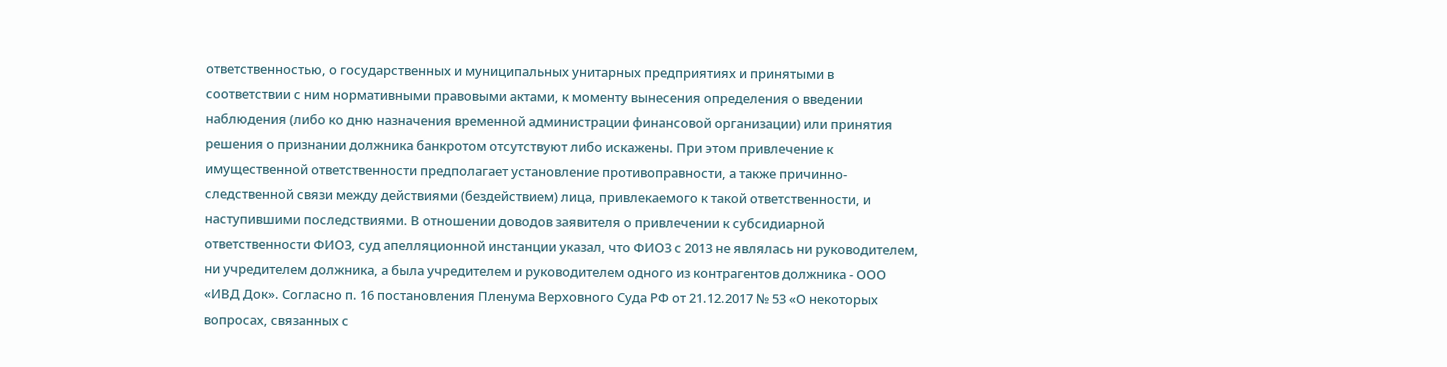ответственностью, о государственных и муниципальных унитарных предприятиях и принятыми в соответствии с ним нормативными правовыми актами, к моменту вынесения определения о введении наблюдения (либо ко дню назначения временной администрации финансовой организации) или принятия решения о признании должника банкротом отсутствуют либо искажены. При этом привлечение к имущественной ответственности предполагает установление противоправности, а также причинно-следственной связи между действиями (бездействием) лица, привлекаемого к такой ответственности, и наступившими последствиями. В отношении доводов заявителя о привлечении к субсидиарной ответственности ФИО3, суд апелляционной инстанции указал, что ФИО3 с 2013 не являлась ни руководителем, ни учредителем должника, а была учредителем и руководителем одного из контрагентов должника - ООО «ИВД Док». Согласно п. 16 постановления Пленума Верховного Суда РФ от 21.12.2017 № 53 «О некоторых вопросах, связанных с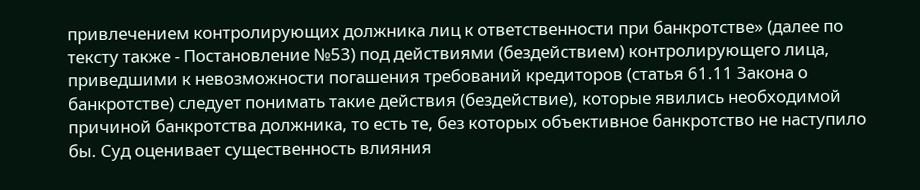привлечением контролирующих должника лиц к ответственности при банкротстве» (далее по тексту также - Постановление №53) под действиями (бездействием) контролирующего лица, приведшими к невозможности погашения требований кредиторов (статья 61.11 Закона о банкротстве) следует понимать такие действия (бездействие), которые явились необходимой причиной банкротства должника, то есть те, без которых объективное банкротство не наступило бы. Суд оценивает существенность влияния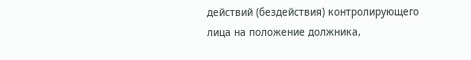действий (бездействия) контролирующего лица на положение должника,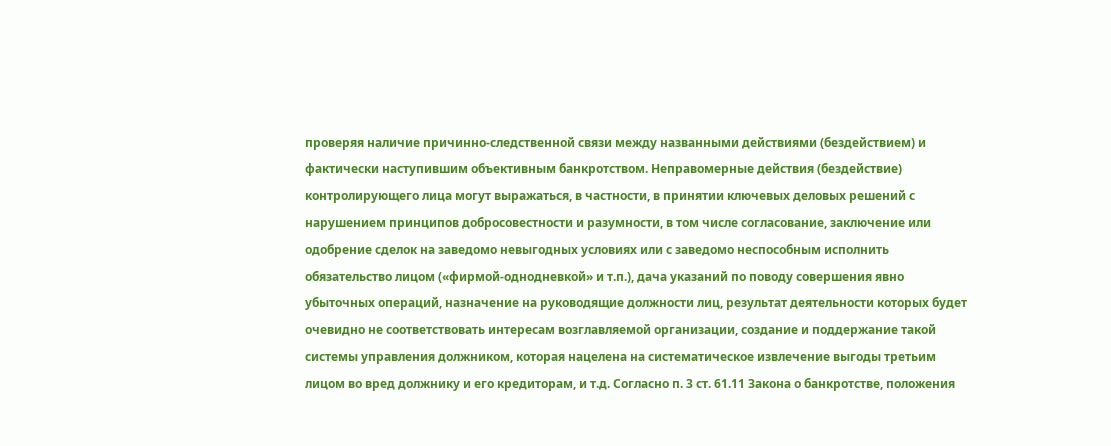проверяя наличие причинно-следственной связи между названными действиями (бездействием) и фактически наступившим объективным банкротством. Неправомерные действия (бездействие) контролирующего лица могут выражаться, в частности, в принятии ключевых деловых решений с нарушением принципов добросовестности и разумности, в том числе согласование, заключение или одобрение сделок на заведомо невыгодных условиях или с заведомо неспособным исполнить обязательство лицом («фирмой-однодневкой» и т.п.), дача указаний по поводу совершения явно убыточных операций, назначение на руководящие должности лиц, результат деятельности которых будет очевидно не соответствовать интересам возглавляемой организации, создание и поддержание такой системы управления должником, которая нацелена на систематическое извлечение выгоды третьим лицом во вред должнику и его кредиторам, и т.д. Согласно п. 3 ст. 61.11 Закона о банкротстве, положения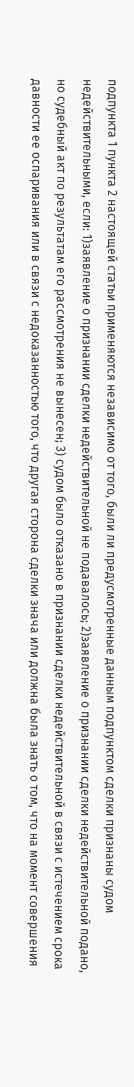подпункта 1 пункта 2 настоящей статьи применяются независимо от того, были ли предусмотренные данным подпунктом сделки признаны судом недействительными, если: 1)заявление о признании сделки недействительной не подавалось; 2)заявление о признании сделки недействительной подано, но судебный акт по результатам его рассмотрения не вынесен; 3) судом было отказано в признании сделки недействительной в связи с истечением срока давности ее оспаривания или в связи с недоказанностью того, что другая сторона сделки знача или должна была знать о том, что на момент совершения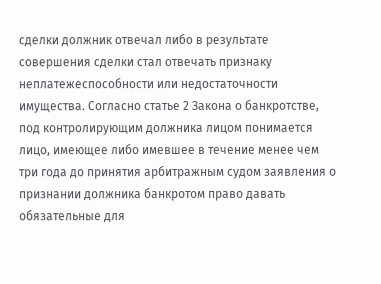сделки должник отвечал либо в результате совершения сделки стал отвечать признаку неплатежеспособности или недостаточности имущества. Согласно статье 2 Закона о банкротстве, под контролирующим должника лицом понимается лицо, имеющее либо имевшее в течение менее чем три года до принятия арбитражным судом заявления о признании должника банкротом право давать обязательные для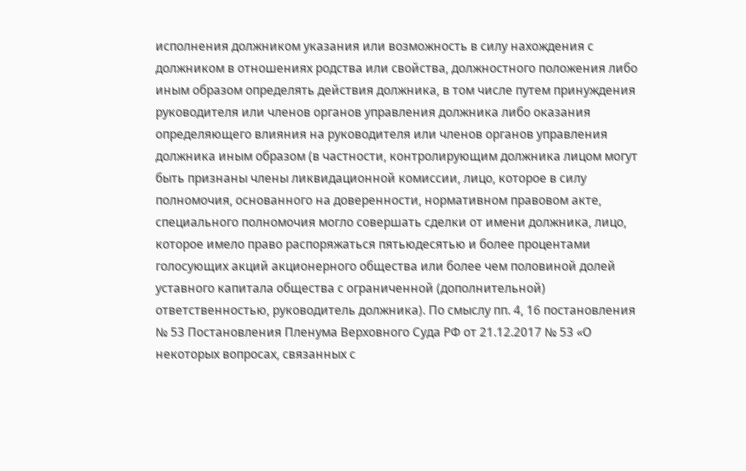исполнения должником указания или возможность в силу нахождения с должником в отношениях родства или свойства, должностного положения либо иным образом определять действия должника, в том числе путем принуждения руководителя или членов органов управления должника либо оказания определяющего влияния на руководителя или членов органов управления должника иным образом (в частности, контролирующим должника лицом могут быть признаны члены ликвидационной комиссии, лицо, которое в силу полномочия, основанного на доверенности, нормативном правовом акте, специального полномочия могло совершать сделки от имени должника, лицо, которое имело право распоряжаться пятьюдесятью и более процентами голосующих акций акционерного общества или более чем половиной долей уставного капитала общества с ограниченной (дополнительной) ответственностью, руководитель должника). По смыслу пп. 4, 16 постановления № 53 Постановления Пленума Верховного Суда РФ от 21.12.2017 № 53 «О некоторых вопросах, связанных с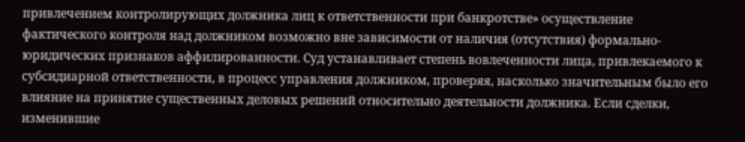привлечением контролирующих должника лиц к ответственности при банкротстве» осуществление фактического контроля над должником возможно вне зависимости от наличия (отсутствия) формально-юридических признаков аффилированности. Суд устанавливает степень вовлеченности лица, привлекаемого к субсидиарной ответственности, в процесс управления должником, проверяя, насколько значительным было его влияние на принятие существенных деловых решений относительно деятельности должника. Если сделки, изменившие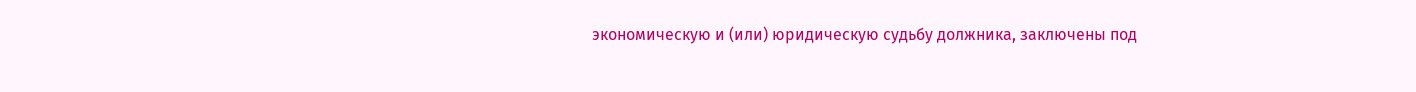экономическую и (или) юридическую судьбу должника, заключены под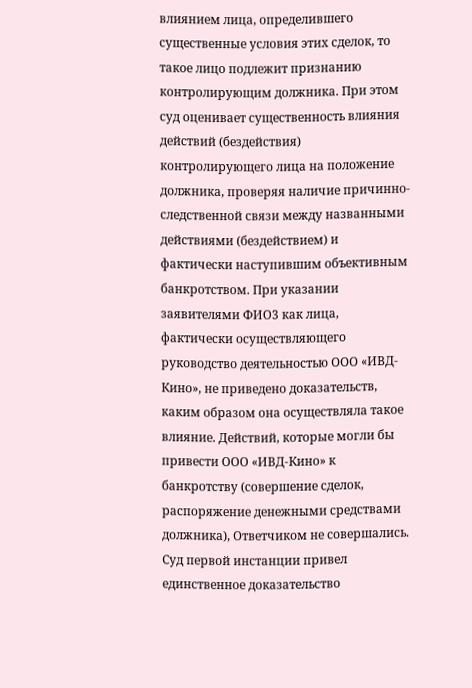влиянием лица, определившего существенные условия этих сделок, то такое лицо подлежит признанию контролирующим должника. При этом суд оценивает существенность влияния действий (бездействия) контролирующего лица на положение должника, проверяя наличие причинно-следственной связи между названными действиями (бездействием) и фактически наступившим объективным банкротством. При указании заявителями ФИО3 как лица, фактически осуществляющего руководство деятельностью ООО «ИВД-Кино», не приведено доказательств, каким образом она осуществляла такое влияние. Действий, которые могли бы привести ООО «ИВД-Кино» к банкротству (совершение сделок, распоряжение денежными средствами должника), Ответчиком не совершались. Суд первой инстанции привел единственное доказательство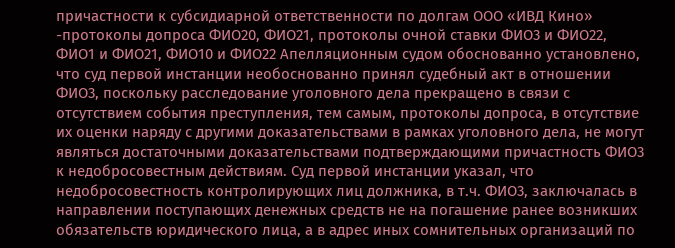причастности к субсидиарной ответственности по долгам ООО «ИВД Кино» -протоколы допроса ФИО20, ФИО21, протоколы очной ставки ФИО3 и ФИО22, ФИО1 и ФИО21, ФИО10 и ФИО22 Апелляционным судом обоснованно установлено, что суд первой инстанции необоснованно принял судебный акт в отношении ФИО3, поскольку расследование уголовного дела прекращено в связи с отсутствием события преступления, тем самым, протоколы допроса, в отсутствие их оценки наряду с другими доказательствами в рамках уголовного дела, не могут являться достаточными доказательствами подтверждающими причастность ФИО3 к недобросовестным действиям. Суд первой инстанции указал, что недобросовестность контролирующих лиц должника, в т.ч. ФИО3, заключалась в направлении поступающих денежных средств не на погашение ранее возникших обязательств юридического лица, а в адрес иных сомнительных организаций по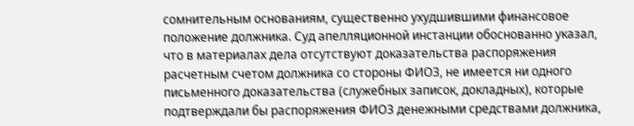сомнительным основаниям, существенно ухудшившими финансовое положение должника. Суд апелляционной инстанции обоснованно указал, что в материалах дела отсутствуют доказательства распоряжения расчетным счетом должника со стороны ФИО3, не имеется ни одного письменного доказательства (служебных записок, докладных), которые подтверждали бы распоряжения ФИО3 денежными средствами должника,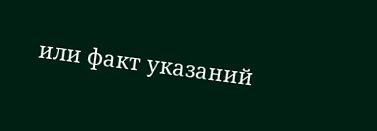или факт указаний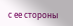с ее стороны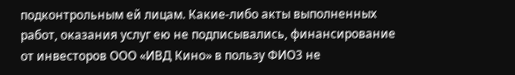подконтрольным ей лицам. Какие-либо акты выполненных работ, оказания услуг ею не подписывались, финансирование от инвесторов ООО «ИВД Кино» в пользу ФИО3 не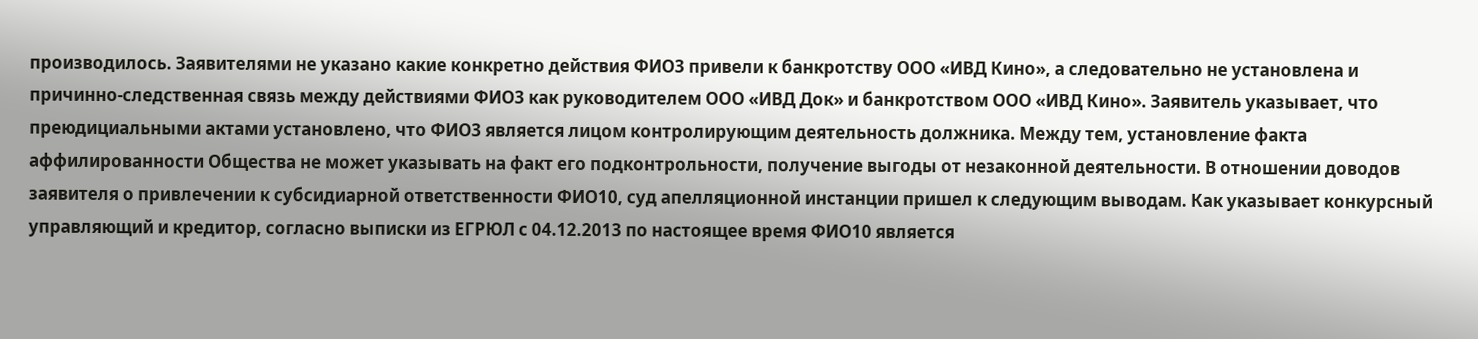производилось. Заявителями не указано какие конкретно действия ФИО3 привели к банкротству ООО «ИВД Кино», а следовательно не установлена и причинно-следственная связь между действиями ФИО3 как руководителем ООО «ИВД Док» и банкротством ООО «ИВД Кино». Заявитель указывает, что преюдициальными актами установлено, что ФИО3 является лицом контролирующим деятельность должника. Между тем, установление факта аффилированности Общества не может указывать на факт его подконтрольности, получение выгоды от незаконной деятельности. В отношении доводов заявителя о привлечении к субсидиарной ответственности ФИО10, суд апелляционной инстанции пришел к следующим выводам. Как указывает конкурсный управляющий и кредитор, согласно выписки из ЕГРЮЛ с 04.12.2013 по настоящее время ФИО10 является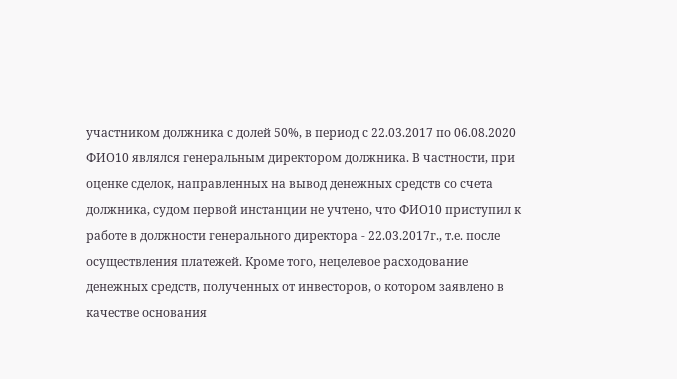участником должника с долей 50%, в период с 22.03.2017 по 06.08.2020 ФИО10 являлся генеральным директором должника. В частности, при оценке сделок, направленных на вывод денежных средств со счета должника, судом первой инстанции не учтено, что ФИО10 приступил к работе в должности генерального директора - 22.03.2017г., т.е. после осуществления платежей. Кроме того, нецелевое расходование денежных средств, полученных от инвесторов, о котором заявлено в качестве основания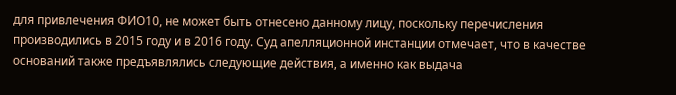для привлечения ФИО10, не может быть отнесено данному лицу, поскольку перечисления производились в 2015 году и в 2016 году. Суд апелляционной инстанции отмечает, что в качестве оснований также предъявлялись следующие действия, а именно как выдача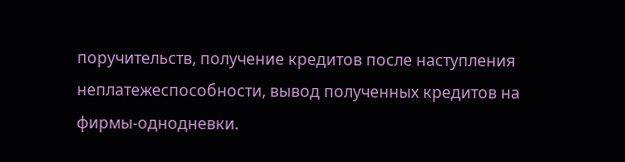поручительств, получение кредитов после наступления неплатежеспособности, вывод полученных кредитов на фирмы-однодневки.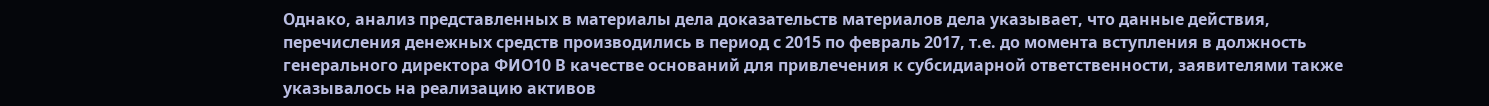Однако, анализ представленных в материалы дела доказательств материалов дела указывает, что данные действия, перечисления денежных средств производились в период с 2015 по февраль 2017, т.е. до момента вступления в должность генерального директора ФИО10 В качестве оснований для привлечения к субсидиарной ответственности, заявителями также указывалось на реализацию активов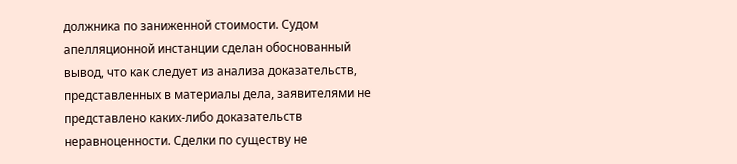должника по заниженной стоимости. Судом апелляционной инстанции сделан обоснованный вывод, что как следует из анализа доказательств, представленных в материалы дела, заявителями не представлено каких-либо доказательств неравноценности. Сделки по существу не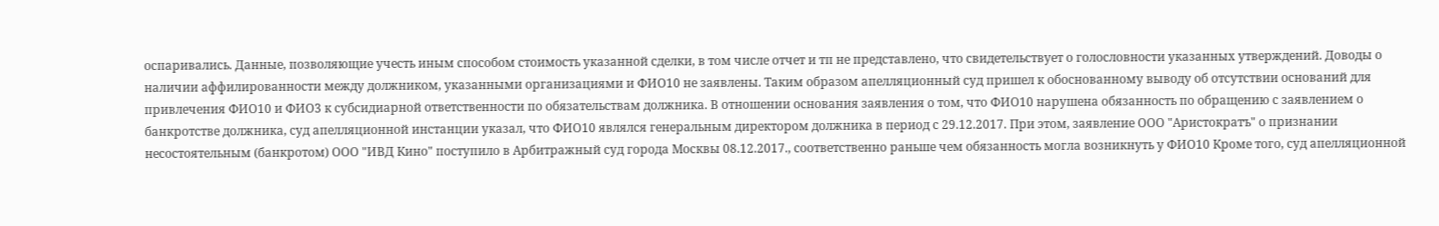оспаривались. Данные, позволяющие учесть иным способом стоимость указанной сделки, в том числе отчет и тп не представлено, что свидетельствует о голословности указанных утверждений. Доводы о наличии аффилированности между должником, указанными организациями и ФИО10 не заявлены. Таким образом апелляционный суд пришел к обоснованному выводу об отсутствии оснований для привлечения ФИО10 и ФИО3 к субсидиарной ответственности по обязательствам должника. В отношении основания заявления о том, что ФИО10 нарушена обязанность по обращению с заявлением о банкротстве должника, суд апелляционной инстанции указал, что ФИО10 являлся генеральным директором должника в период с 29.12.2017. При этом, заявление ООО "Аристократъ" о признании несостоятельным (банкротом) ООО "ИВД Кино" поступило в Арбитражный суд города Москвы 08.12.2017., соответственно раньше чем обязанность могла возникнуть у ФИО10 Кроме того, суд апелляционной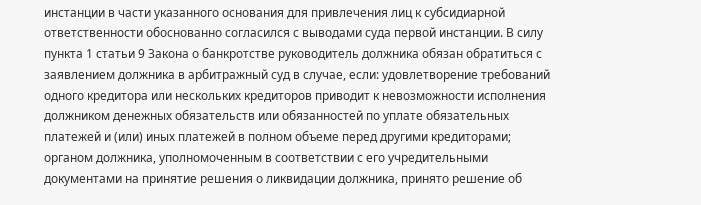инстанции в части указанного основания для привлечения лиц к субсидиарной ответственности обоснованно согласился с выводами суда первой инстанции. В силу пункта 1 статьи 9 Закона о банкротстве руководитель должника обязан обратиться с заявлением должника в арбитражный суд в случае, если: удовлетворение требований одного кредитора или нескольких кредиторов приводит к невозможности исполнения должником денежных обязательств или обязанностей по уплате обязательных платежей и (или) иных платежей в полном объеме перед другими кредиторами; органом должника, уполномоченным в соответствии с его учредительными документами на принятие решения о ликвидации должника, принято решение об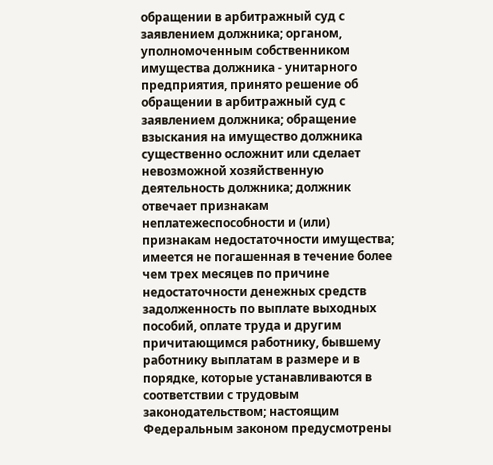обращении в арбитражный суд с заявлением должника; органом, уполномоченным собственником имущества должника - унитарного предприятия, принято решение об обращении в арбитражный суд с заявлением должника; обращение взыскания на имущество должника существенно осложнит или сделает невозможной хозяйственную деятельность должника; должник отвечает признакам неплатежеспособности и (или) признакам недостаточности имущества; имеется не погашенная в течение более чем трех месяцев по причине недостаточности денежных средств задолженность по выплате выходных пособий, оплате труда и другим причитающимся работнику, бывшему работнику выплатам в размере и в порядке, которые устанавливаются в соответствии с трудовым законодательством; настоящим Федеральным законом предусмотрены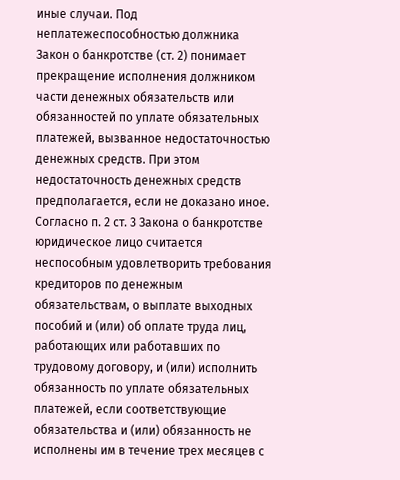иные случаи. Под неплатежеспособностью должника Закон о банкротстве (ст. 2) понимает прекращение исполнения должником части денежных обязательств или обязанностей по уплате обязательных платежей, вызванное недостаточностью денежных средств. При этом недостаточность денежных средств предполагается, если не доказано иное. Согласно п. 2 ст. 3 Закона о банкротстве юридическое лицо считается неспособным удовлетворить требования кредиторов по денежным обязательствам, о выплате выходных пособий и (или) об оплате труда лиц, работающих или работавших по трудовому договору, и (или) исполнить обязанность по уплате обязательных платежей, если соответствующие обязательства и (или) обязанность не исполнены им в течение трех месяцев с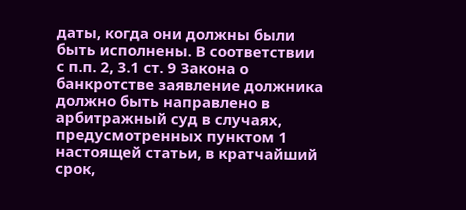даты, когда они должны были быть исполнены. В соответствии с п.п. 2, 3.1 ст. 9 Закона о банкротстве заявление должника должно быть направлено в арбитражный суд в случаях, предусмотренных пунктом 1 настоящей статьи, в кратчайший срок,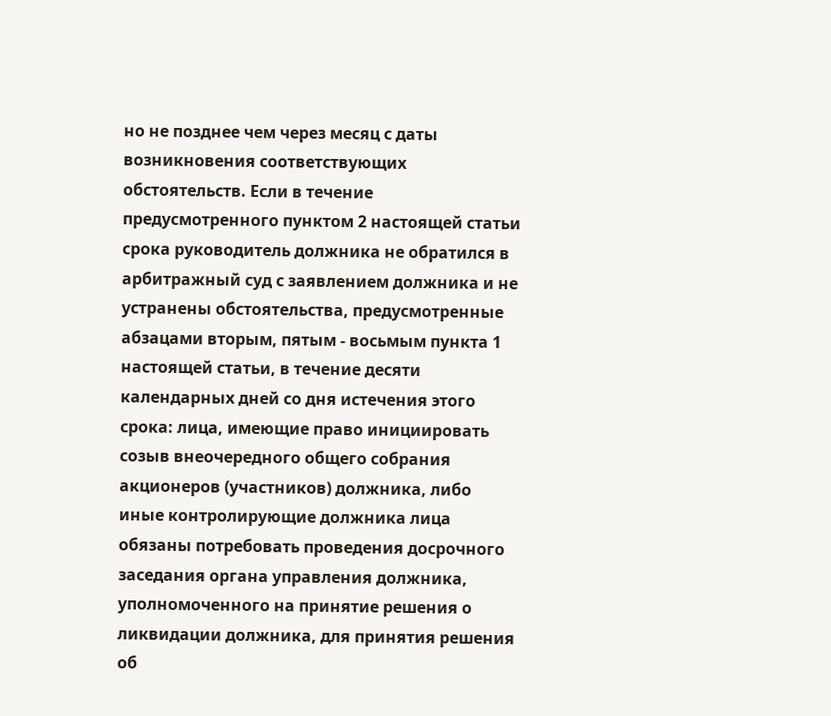но не позднее чем через месяц с даты возникновения соответствующих обстоятельств. Если в течение предусмотренного пунктом 2 настоящей статьи срока руководитель должника не обратился в арбитражный суд с заявлением должника и не устранены обстоятельства, предусмотренные абзацами вторым, пятым - восьмым пункта 1 настоящей статьи, в течение десяти календарных дней со дня истечения этого срока: лица, имеющие право инициировать созыв внеочередного общего собрания акционеров (участников) должника, либо иные контролирующие должника лица обязаны потребовать проведения досрочного заседания органа управления должника, уполномоченного на принятие решения о ликвидации должника, для принятия решения об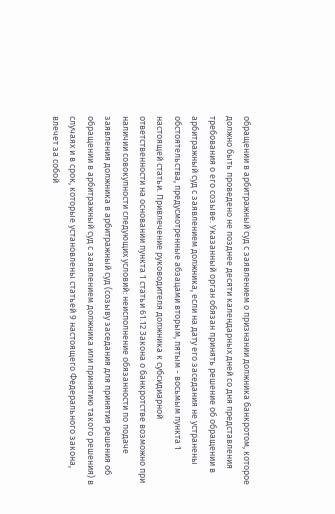обращении в арбитражный суд с заявлением о признании должника банкротом, которое должно быть проведено не позднее десяти календарных дней со дня представления требования о его созыве. Указанный орган обязан принять решение об обращении в арбитражный суд с заявлением должника, если на дату его заседания не устранены обстоятельства, предусмотренные абзацами вторым, пятым - восьмым пункта 1 настоящей статьи. Привлечение руководителя должника к субсидиарной ответственности на основании пункта 1 статьи 61.12 Закона о банкротстве возможно при наличии совокупности следующих условий: неисполнение обязанности по подаче заявления должника в арбитражный суд (созыву заседания для принятия решения об обращении в арбитражный суд с заявлением должника или принятию такого решения) в случаях и в срок, которые установлены статьей 9 настоящего Федерального закона, влечет за собой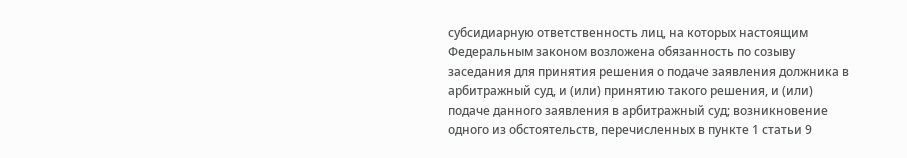субсидиарную ответственность лиц, на которых настоящим Федеральным законом возложена обязанность по созыву заседания для принятия решения о подаче заявления должника в арбитражный суд, и (или) принятию такого решения, и (или) подаче данного заявления в арбитражный суд; возникновение одного из обстоятельств, перечисленных в пункте 1 статьи 9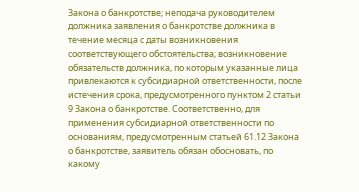Закона о банкротстве; неподача руководителем должника заявления о банкротстве должника в течение месяца с даты возникновения соответствующего обстоятельства; возникновение обязательств должника, по которым указанные лица привлекаются к субсидиарной ответственности, после истечения срока, предусмотренного пунктом 2 статьи 9 Закона о банкротстве. Соответственно, для применения субсидиарной ответственности по основаниям, предусмотренным статьей 61.12 Закона о банкротстве, заявитель обязан обосновать, по какому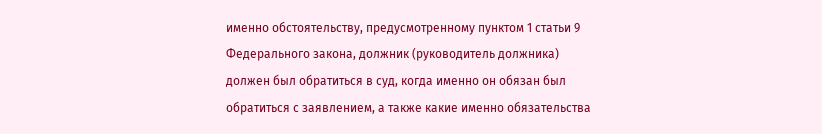именно обстоятельству, предусмотренному пунктом 1 статьи 9 Федерального закона, должник (руководитель должника) должен был обратиться в суд, когда именно он обязан был обратиться с заявлением, а также какие именно обязательства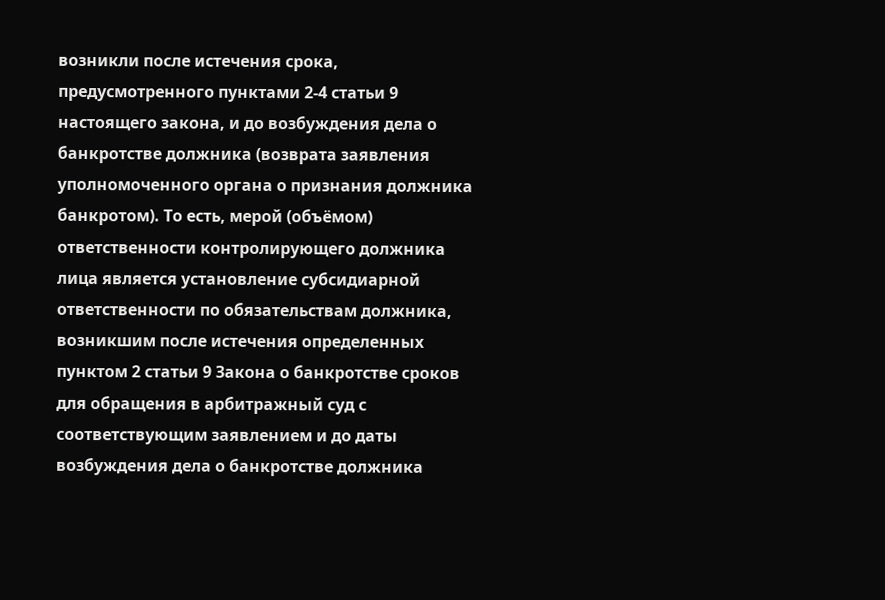возникли после истечения срока, предусмотренного пунктами 2-4 статьи 9 настоящего закона, и до возбуждения дела о банкротстве должника (возврата заявления уполномоченного органа о признания должника банкротом). То есть, мерой (объёмом) ответственности контролирующего должника лица является установление субсидиарной ответственности по обязательствам должника, возникшим после истечения определенных пунктом 2 статьи 9 Закона о банкротстве сроков для обращения в арбитражный суд с соответствующим заявлением и до даты возбуждения дела о банкротстве должника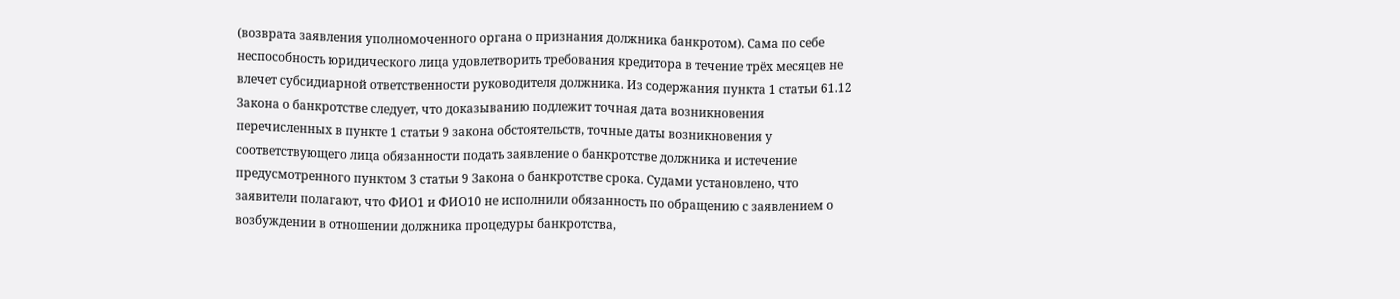(возврата заявления уполномоченного органа о признания должника банкротом). Сама по себе неспособность юридического лица удовлетворить требования кредитора в течение трёх месяцев не влечет субсидиарной ответственности руководителя должника. Из содержания пункта 1 статьи 61.12 Закона о банкротстве следует, что доказыванию подлежит точная дата возникновения перечисленных в пункте 1 статьи 9 закона обстоятельств, точные даты возникновения у соответствующего лица обязанности подать заявление о банкротстве должника и истечение предусмотренного пунктом 3 статьи 9 Закона о банкротстве срока. Судами установлено, что заявители полагают, что ФИО1 и ФИО10 не исполнили обязанность по обращению с заявлением о возбуждении в отношении должника процедуры банкротства,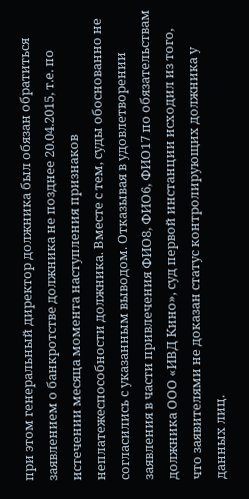при этом генеральный директор должника был обязан обратиться заявлением о банкротстве должника не позднее 20.04.2015, т.е. по истечении месяца момента наступления признаков неплатежеспособности должника. Вместе с тем, суды обоснованно не согласились с указанным выводом. Отказывая в удовлетворении заявления в части привлечения ФИО8, ФИО6, ФИО17 по обязательствам должника ООО «ИВД Кино», суд первой инстанции исходил из того, что заявителями не доказан статус контролирующих должника у данных лиц.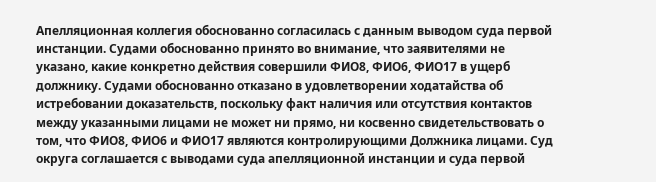Апелляционная коллегия обоснованно согласилась с данным выводом суда первой инстанции. Судами обоснованно принято во внимание, что заявителями не указано, какие конкретно действия совершили ФИО8, ФИО6, ФИО17 в ущерб должнику. Судами обоснованно отказано в удовлетворении ходатайства об истребовании доказательств, поскольку факт наличия или отсутствия контактов между указанными лицами не может ни прямо, ни косвенно свидетельствовать о том, что ФИО8, ФИО6 и ФИО17 являются контролирующими Должника лицами. Суд округа соглашается с выводами суда апелляционной инстанции и суда первой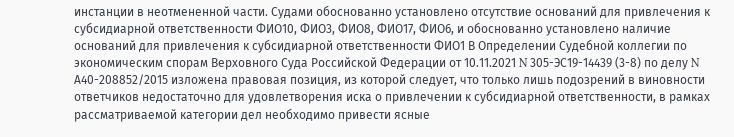инстанции в неотмененной части. Судами обоснованно установлено отсутствие оснований для привлечения к субсидиарной ответственности ФИО10, ФИО3, ФИО8, ФИО17, ФИО6, и обоснованно установлено наличие оснований для привлечения к субсидиарной ответственности ФИО1 В Определении Судебной коллегии по экономическим спорам Верховного Суда Российской Федерации от 10.11.2021 N 305-ЭС19-14439 (3-8) по делу N А40-208852/2015 изложена правовая позиция, из которой следует, что только лишь подозрений в виновности ответчиков недостаточно для удовлетворения иска о привлечении к субсидиарной ответственности, в рамках рассматриваемой категории дел необходимо привести ясные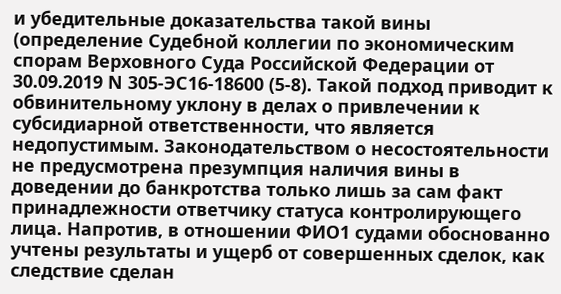и убедительные доказательства такой вины (определение Судебной коллегии по экономическим спорам Верховного Суда Российской Федерации от 30.09.2019 N 305-ЭС16-18600 (5-8). Такой подход приводит к обвинительному уклону в делах о привлечении к субсидиарной ответственности, что является недопустимым. Законодательством о несостоятельности не предусмотрена презумпция наличия вины в доведении до банкротства только лишь за сам факт принадлежности ответчику статуса контролирующего лица. Напротив, в отношении ФИО1 судами обоснованно учтены результаты и ущерб от совершенных сделок, как следствие сделан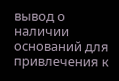вывод о наличии оснований для привлечения к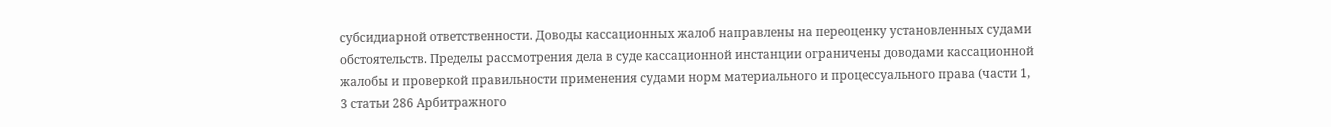субсидиарной ответственности. Доводы кассационных жалоб направлены на переоценку установленных судами обстоятельств. Пределы рассмотрения дела в суде кассационной инстанции ограничены доводами кассационной жалобы и проверкой правильности применения судами норм материального и процессуального права (части 1, 3 статьи 286 Арбитражного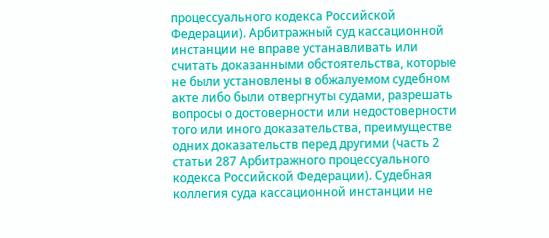процессуального кодекса Российской Федерации). Арбитражный суд кассационной инстанции не вправе устанавливать или считать доказанными обстоятельства, которые не были установлены в обжалуемом судебном акте либо были отвергнуты судами, разрешать вопросы о достоверности или недостоверности того или иного доказательства, преимуществе одних доказательств перед другими (часть 2 статьи 287 Арбитражного процессуального кодекса Российской Федерации). Судебная коллегия суда кассационной инстанции не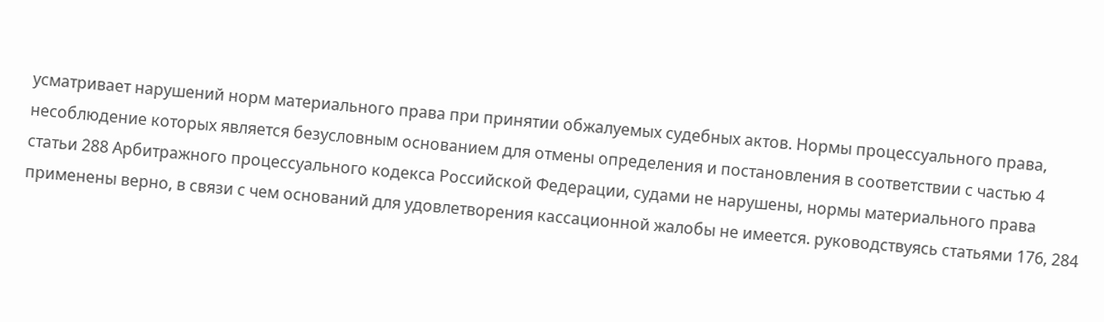усматривает нарушений норм материального права при принятии обжалуемых судебных актов. Нормы процессуального права, несоблюдение которых является безусловным основанием для отмены определения и постановления в соответствии с частью 4 статьи 288 Арбитражного процессуального кодекса Российской Федерации, судами не нарушены, нормы материального права применены верно, в связи с чем оснований для удовлетворения кассационной жалобы не имеется. руководствуясь статьями 176, 284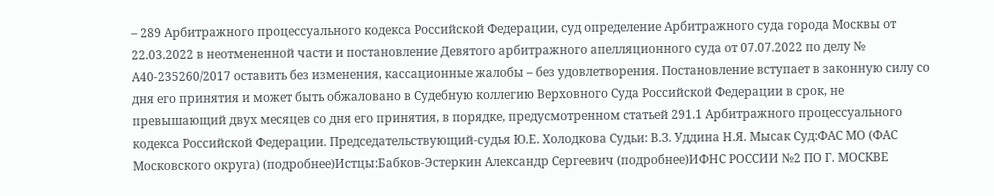– 289 Арбитражного процессуального кодекса Российской Федерации, суд определение Арбитражного суда города Москвы от 22.03.2022 в неотмененной части и постановление Девятого арбитражного апелляционного суда от 07.07.2022 по делу № А40-235260/2017 оставить без изменения, кассационные жалобы – без удовлетворения. Постановление вступает в законную силу со дня его принятия и может быть обжаловано в Судебную коллегию Верховного Суда Российской Федерации в срок, не превышающий двух месяцев со дня его принятия, в порядке, предусмотренном статьей 291.1 Арбитражного процессуального кодекса Российской Федерации. Председательствующий-судья Ю.Е. Холодкова Судьи: В.З. Уддина Н.Я. Мысак Суд:ФАС МО (ФАС Московского округа) (подробнее)Истцы:Бабков-Эстеркин Александр Сергеевич (подробнее)ИФНС РОССИИ №2 ПО Г. МОСКВЕ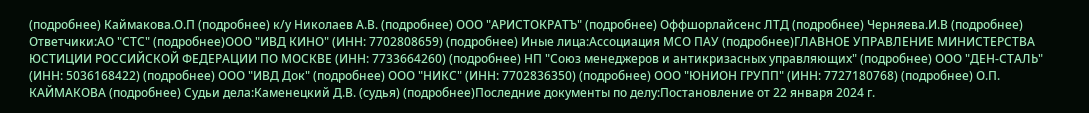(подробнее) Каймакова.О.П (подробнее) к/у Николаев А.В. (подробнее) ООО "АРИСТОКРАТЪ" (подробнее) Оффшорлайсенс ЛТД (подробнее) Черняева.И.В (подробнее) Ответчики:АО "СТС" (подробнее)ООО "ИВД КИНО" (ИНН: 7702808659) (подробнее) Иные лица:Ассоциация МСО ПАУ (подробнее)ГЛАВНОЕ УПРАВЛЕНИЕ МИНИСТЕРСТВА ЮСТИЦИИ РОССИЙСКОЙ ФЕДЕРАЦИИ ПО МОСКВЕ (ИНН: 7733664260) (подробнее) НП "Союз менеджеров и антикризасных управляющих" (подробнее) ООО "ДЕН-СТАЛЬ" (ИНН: 5036168422) (подробнее) ООО "ИВД Док" (подробнее) ООО "НИКС" (ИНН: 7702836350) (подробнее) ООО "ЮНИОН ГРУПП" (ИНН: 7727180768) (подробнее) О.П. КАЙМАКОВА (подробнее) Судьи дела:Каменецкий Д.В. (судья) (подробнее)Последние документы по делу:Постановление от 22 января 2024 г.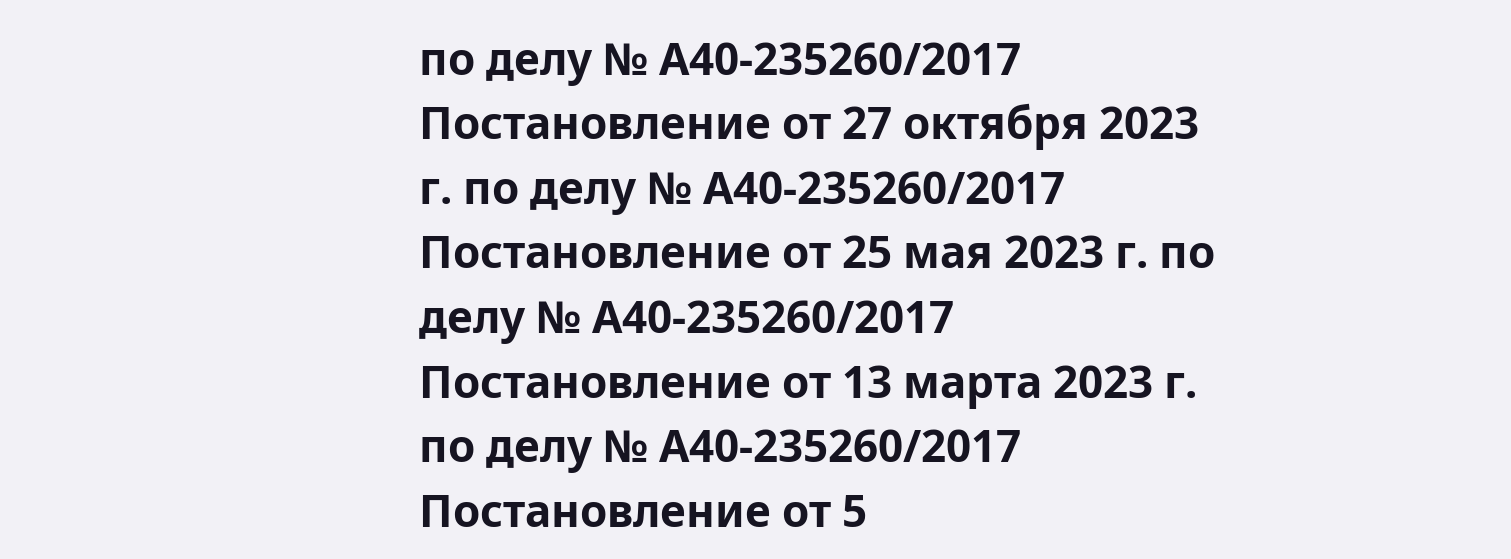по делу № А40-235260/2017 Постановление от 27 октября 2023 г. по делу № А40-235260/2017 Постановление от 25 мая 2023 г. по делу № А40-235260/2017 Постановление от 13 марта 2023 г. по делу № А40-235260/2017 Постановление от 5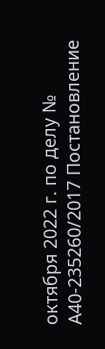октября 2022 г. по делу № А40-235260/2017 Постановление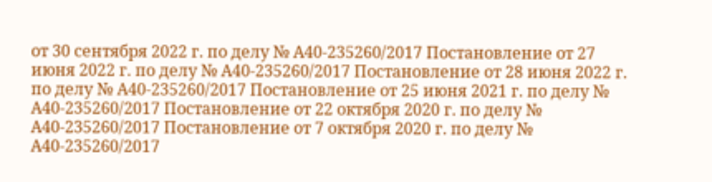от 30 сентября 2022 г. по делу № А40-235260/2017 Постановление от 27 июня 2022 г. по делу № А40-235260/2017 Постановление от 28 июня 2022 г. по делу № А40-235260/2017 Постановление от 25 июня 2021 г. по делу № А40-235260/2017 Постановление от 22 октября 2020 г. по делу № А40-235260/2017 Постановление от 7 октября 2020 г. по делу № А40-235260/2017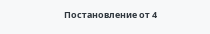Постановление от 4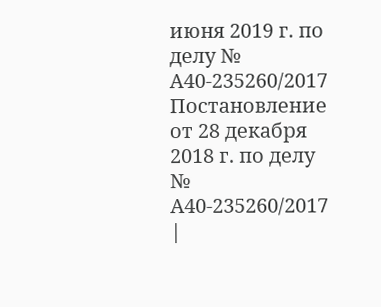июня 2019 г. по делу № А40-235260/2017 Постановление от 28 декабря 2018 г. по делу № А40-235260/2017 |